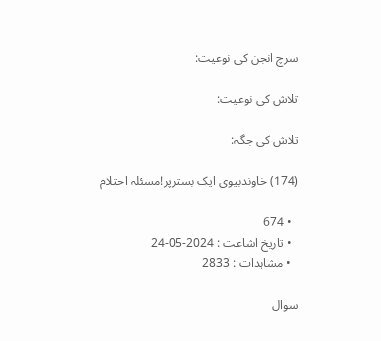سرچ انجن کی نوعیت:

تلاش کی نوعیت:

تلاش کی جگہ:

(174) خاوندبیوی ایک بسترپر!مسئلہ احتلام

  • 674
  • تاریخ اشاعت : 2024-05-24
  • مشاہدات : 2833

سوال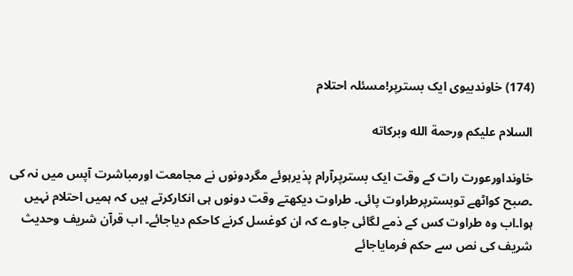(174) خاوندبیوی ایک بسترپر!مسئلہ احتلام

السلام عليكم ورحمة الله وبركاته

خاونداورعورت رات کے وقت ایک بسترپرآرام پذیرہوئے مگردونوں نے مجامعت اورمباشرت آپس میں نہ کی ۔صبح کواٹھے توبسترپرطراوت پائی۔ طراوت دیکھتے وقت دونوں ہی انکارکرتے ہیں کہ ہمیں احتلام نہیں ہوا۔اب وہ طراوت کس کے ذمے لگائی جاوے کہ ان کوغسل کرنے کاحکم دیاجائے۔ اب قرآن شریف وحدیث شریف کی نص سے حکم فرمایاجائے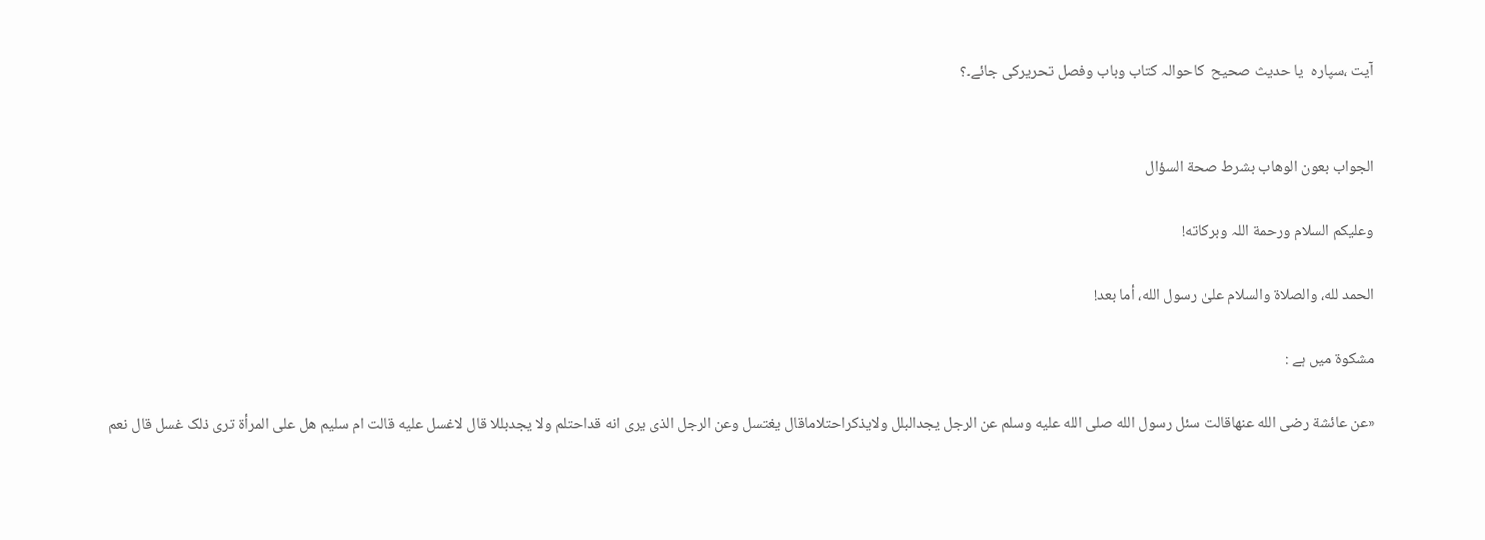آیت ،سپارہ  یا حدیث صحیح  کاحوالہ کتاب وباب وفصل تحریرکی جائے۔؟


الجواب بعون الوهاب بشرط صحة السؤال

وعلیکم السلام ورحمة اللہ وبرکاته!

الحمد لله، والصلاة والسلام علىٰ رسول الله، أما بعد!

مشکوۃ میں ہے :

«عن عائشة رضی الله عنهاقالت سئل رسول الله صلی الله علیه وسلم عن الرجل یجدالبلل ولایذکراحتلاماقال یغتسل وعن الرجل الذی یری انه قداحتلم ولا یجدبللا قال لاغسل علیه قالت ام سلیم هل علی المرأة تری ذلک غسل قال نعم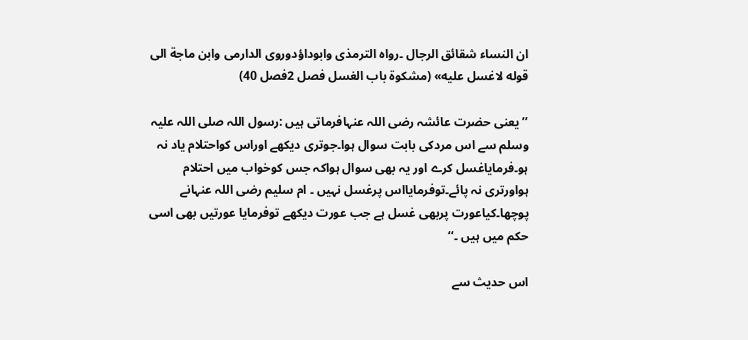ان النساء شقائق الرجال ۔رواہ الترمذی وابوداؤدوروی الدارمی وابن ماجة الی قوله لاغسل علیه» (مشکوة باب الغسل فصل 2فصل 40)

’’یعنی حضرت عائشہ رضی اللہ عنہافرماتی ہیں :رسول اللہ صلی اللہ علیہ وسلم سے اس مردکی بابت سوال ہوا۔جوتری دیکھے اوراس کواحتلام یاد نہ ہو۔فرمایاغسل کرے اور یہ بھی سوال ہواکہ جس کوخواب میں احتلام ہواورتری نہ پائے۔توفرمایااس پرغسل نہیں ۔ ام سلیم رضی اللہ عنہانے پوچھا۔کیاعورت پربھی غسل ہے جب عورت دیکھے توفرمایا عورتیں بھی اسی حکم میں ہیں ۔‘‘

اس حدیث سے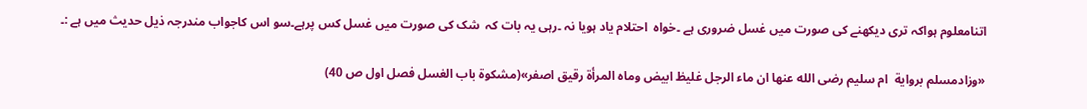اتنامعلوم ہواکہ تری دیکھنے کی صورت میں غسل ضروری ہے ۔خواہ  احتلام یاد ہویا نہ ۔رہی یہ بات کہ  شک کی صورت میں غسل کس پرہے۔سو اس کاجواب مندرجہ ذیل حدیث میں ہے :۔

«وزادمسلم بروایة  ام سلیم رضی الله عنها ان ماء الرجل غلیظ ابیض وماہ المرأة رقیق اصفر»(مشکوة باب الغسل فصل اول ص 40)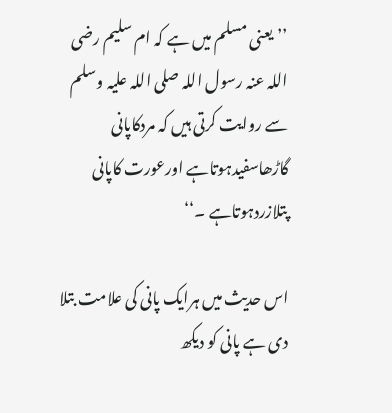’’یعنی مسلم میں ہے کہ ام سلیم رضی اللہ عنہ رسول اللہ صلی اللہ علیہ وسلم سے روایت کرتی ہیں کہ مردکاپانی گاڑھاسفیدہوتاہے اورعورت کاپانی پتلازردہوتاہے ۔‘‘

اس حدیث میں ہرایک پانی کی علامت بتلا دی ہے پانی کو دیکھ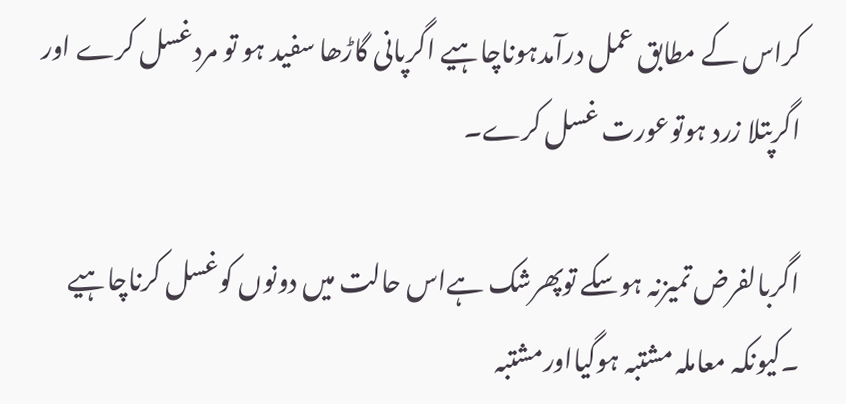کراس کے مطابق عمل درآمدہوناچاہیے اگرپانی گاڑھا سفید ہو تو مردغسل کرے اور اگرپتلا زرد ہوتوعورت غسل کرے۔

اگربالفرض تمیزنہ ہوسکے توپھرشک ہےاس حالت میں دونوں کوغسل کرناچاہیے ۔کیونکہ معاملہ مشتبہ ہوگیااورمشتبہ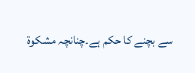سے بچنے کا حکم ہے۔چنانچہ مشکوۃ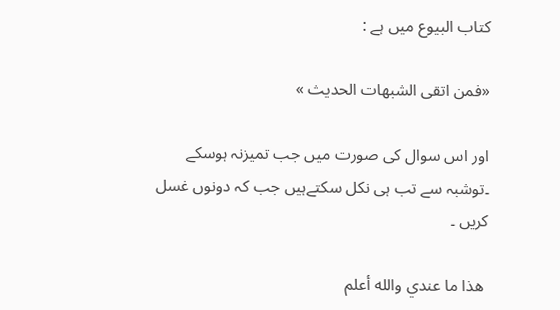کتاب البیوع میں ہے :

«فمن اتقی الشبهات الحدیث »

اور اس سوال کی صورت میں جب تمیزنہ ہوسکے ۔توشبہ سے تب ہی نکل سکتےہیں جب کہ دونوں غسل کریں ۔

 ھذا ما عندي والله أعلم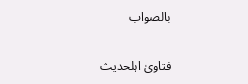بالصواب

فتاویٰ اہلحدیث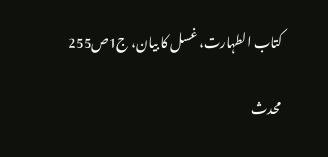کتاب الطہارت، غسل کا بیان، ج1ص255

محدث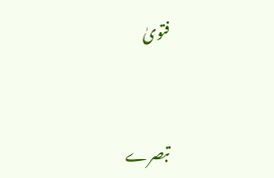فتویٰ



تبصرے